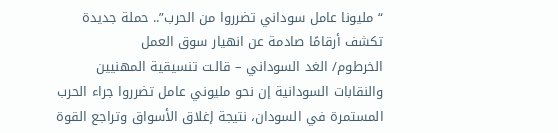“مليونا عامل سوداني تضرروا من الحرب”.. حملة جديدة تكشف أرقامًا صادمة عن انهيار سوق العمل
الخرطوم/ الغد السوداني – قالـت تنسيقية المهنيين والنقابات السودانية إن نحو مليوني عامل تضرروا جراء الحرب المستمرة في السودان، نتيجة إغلاق الأسواق وتراجع القوة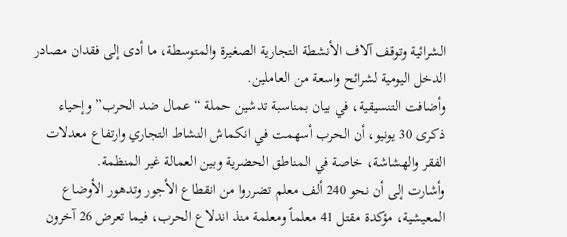الشرائية وتوقف آلاف الأنشطة التجارية الصغيرة والمتوسطة، ما أدى إلى فقدان مصادر الدخل اليومية لشرائح واسعة من العاملين.
وأضافت التنسيقية، في بيان بمناسبة تدشين حملة “عمال ضد الحرب” وإحياء ذكرى 30 يونيو، أن الحرب أسهمت في انكماش النشاط التجاري وارتفاع معدلات الفقر والهشاشة، خاصة في المناطق الحضرية وبين العمالة غير المنظمة.
وأشارت إلى أن نحو 240 ألف معلم تضرروا من انقطاع الأجور وتدهور الأوضاع المعيشية، مؤكدة مقتل 41 معلماً ومعلمة منذ اندلاع الحرب، فيما تعرض 26 آخرون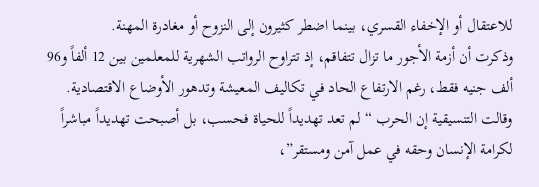للاعتقال أو الإخفاء القسري، بينما اضطر كثيرون إلى النزوح أو مغادرة المهنة.
وذكرت أن أزمة الأجور ما تزال تتفاقم، إذ تتراوح الرواتب الشهرية للمعلمين بين 12 ألفاً و96 ألف جنيه فقط، رغم الارتفاع الحاد في تكاليف المعيشة وتدهور الأوضاع الاقتصادية.
وقالت التنسيقية إن الحرب “لم تعد تهديداً للحياة فحسب، بل أصبحت تهديداً مباشراً لكرامة الإنسان وحقه في عمل آمن ومستقر”،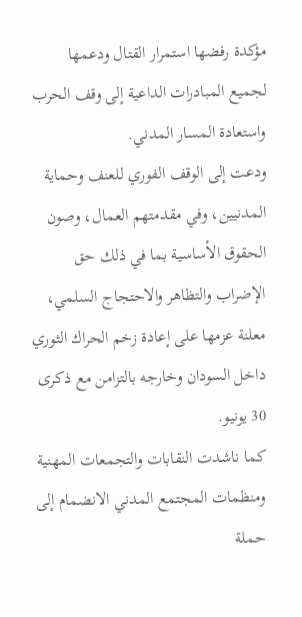مؤكدة رفضها استمرار القتال ودعمها لجميع المبادرات الداعية إلى وقف الحرب واستعادة المسار المدني.
ودعت إلى الوقف الفوري للعنف وحماية المدنيين، وفي مقدمتهم العمال، وصون الحقوق الأساسية بما في ذلك حق الإضراب والتظاهر والاحتجاج السلمي، معلنة عزمها على إعادة زخم الحراك الثوري داخل السودان وخارجه بالتزامن مع ذكرى 30 يونيو.
كما ناشدت النقابات والتجمعات المهنية ومنظمات المجتمع المدني الانضمام إلى حملة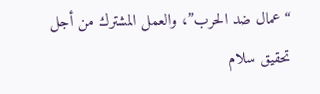“عمال ضد الحرب”، والعمل المشترك من أجل تحقيق سلام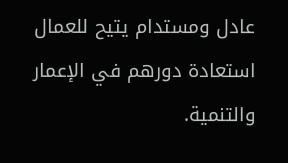عادل ومستدام يتيح للعمال استعادة دورهم في الإعمار والتنمية.